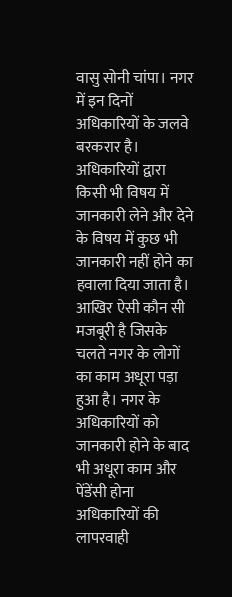वासु सोनी चांपा। नगर में इन दिनों अधिकारियों के जलवे बरकरार है। अधिकारियों द्वारा किसी भी विषय में जानकारी लेने और देने के विषय में कुछ भी जानकारी नहीं होने का हवाला दिया जाता है। आखिर ऐसी कौन सी मजबूरी है जिसके चलते नगर के लोगों का काम अधूरा पड़ा हुआ है। नगर के अधिकारियों को जानकारी होने के बाद भी अधूरा काम और पेंडेंसी होना अधिकारियों की लापरवाही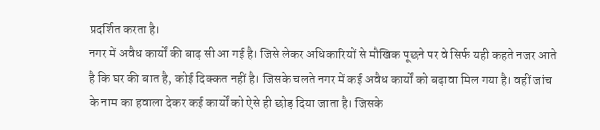प्रदर्शित करता है।
नगर में अवैध कार्यों की बाढ़ सी आ गई है। जिसे लेकर अधिकारियों से मौखिक पूछने पर वे सिर्फ यही कहते नजर आते है कि घर की बात है, कोई दिक्कत नहीं है। जिसके चलते नगर में कई अवैध कार्यों को बढ़ावा मिल गया है। वहीं जांच के नाम का हवाला देकर कई कार्यों को ऐसे ही छोड़ दिया जाता है। जिसके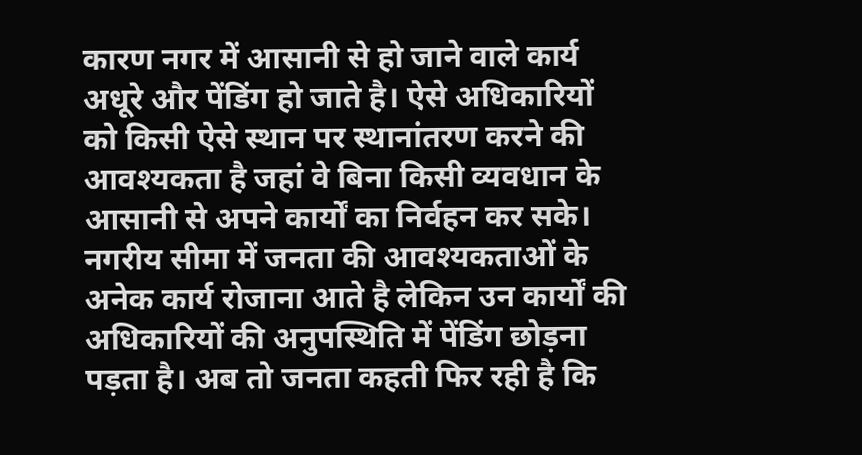कारण नगर में आसानी से हो जाने वाले कार्य अधूरे और पेंडिंग हो जाते है। ऐसे अधिकारियों को किसी ऐसे स्थान पर स्थानांतरण करने की आवश्यकता है जहां वे बिना किसी व्यवधान के आसानी से अपने कार्यों का निर्वहन कर सके। नगरीय सीमा में जनता की आवश्यकताओं के अनेक कार्य रोजाना आते है लेकिन उन कार्यों की अधिकारियों की अनुपस्थिति में पेंडिंग छोड़ना पड़ता है। अब तो जनता कहती फिर रही है कि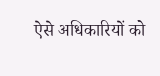ऐसे अधिकारियों को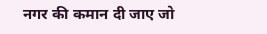नगर की कमान दी जाए जो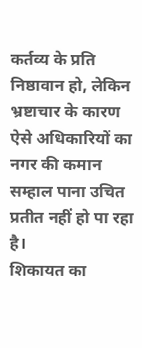कर्तव्य के प्रति निष्ठावान हो, लेकिन भ्रष्टाचार के कारण ऐसे अधिकारियों का नगर की कमान सम्हाल पाना उचित प्रतीत नहीं हो पा रहा है।
शिकायत का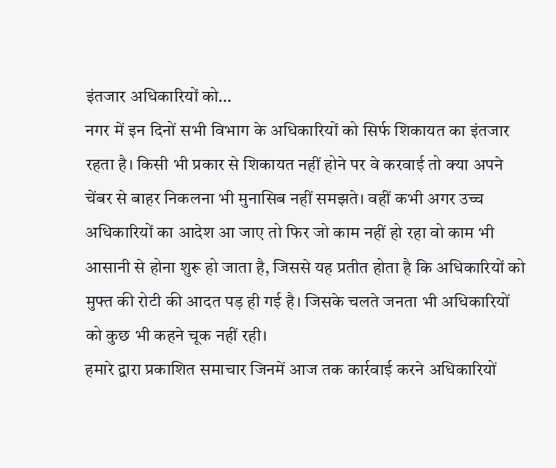इंतजार अधिकारियों को…
नगर में इन दिनों सभी विभाग के अधिकारियों को सिर्फ शिकायत का इंतजार रहता है। किसी भी प्रकार से शिकायत नहीं होने पर वे करवाई तो क्या अपने चेंबर से बाहर निकलना भी मुनासिब नहीं समझते। वहीं कभी अगर उच्च अधिकारियों का आदेश आ जाए तो फिर जो काम नहीं हो रहा वो काम भी आसानी से होना शुरू हो जाता है, जिससे यह प्रतीत होता है कि अधिकारियों को मुफ्त की रोटी की आदत पड़ ही गई है। जिसके चलते जनता भी अधिकारियों को कुछ भी कहने चूक नहीं रही।
हमारे द्वारा प्रकाशित समाचार जिनमें आज तक कार्रवाई करने अधिकारियों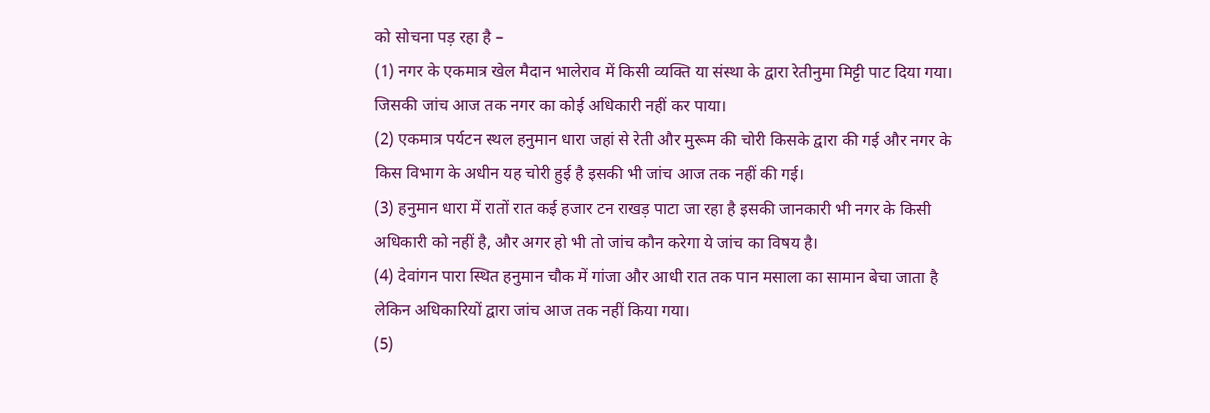को सोचना पड़ रहा है –
(1) नगर के एकमात्र खेल मैदान भालेराव में किसी व्यक्ति या संस्था के द्वारा रेतीनुमा मिट्टी पाट दिया गया। जिसकी जांच आज तक नगर का कोई अधिकारी नहीं कर पाया।
(2) एकमात्र पर्यटन स्थल हनुमान धारा जहां से रेती और मुरूम की चोरी किसके द्वारा की गई और नगर के किस विभाग के अधीन यह चोरी हुई है इसकी भी जांच आज तक नहीं की गई।
(3) हनुमान धारा में रातों रात कई हजार टन राखड़ पाटा जा रहा है इसकी जानकारी भी नगर के किसी अधिकारी को नहीं है, और अगर हो भी तो जांच कौन करेगा ये जांच का विषय है।
(4) देवांगन पारा स्थित हनुमान चौक में गांजा और आधी रात तक पान मसाला का सामान बेचा जाता है लेकिन अधिकारियों द्वारा जांच आज तक नहीं किया गया।
(5)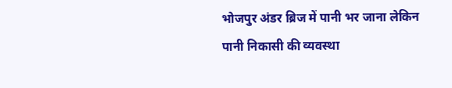भोजपुर अंडर ब्रिज में पानी भर जाना लेकिन पानी निकासी की व्यवस्था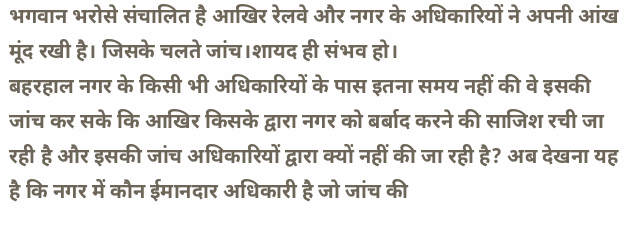भगवान भरोसे संचालित है आखिर रेलवे और नगर के अधिकारियों ने अपनी आंख मूंद रखी है। जिसके चलते जांच।शायद ही संभव हो।
बहरहाल नगर के किसी भी अधिकारियों के पास इतना समय नहीं की वे इसकी जांच कर सके कि आखिर किसके द्वारा नगर को बर्बाद करने की साजिश रची जा रही है और इसकी जांच अधिकारियों द्वारा क्यों नहीं की जा रही है? अब देखना यह है कि नगर में कौन ईमानदार अधिकारी है जो जांच की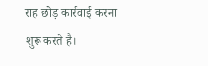राह छोड़ कार्रवाई करना शुरू करते है।